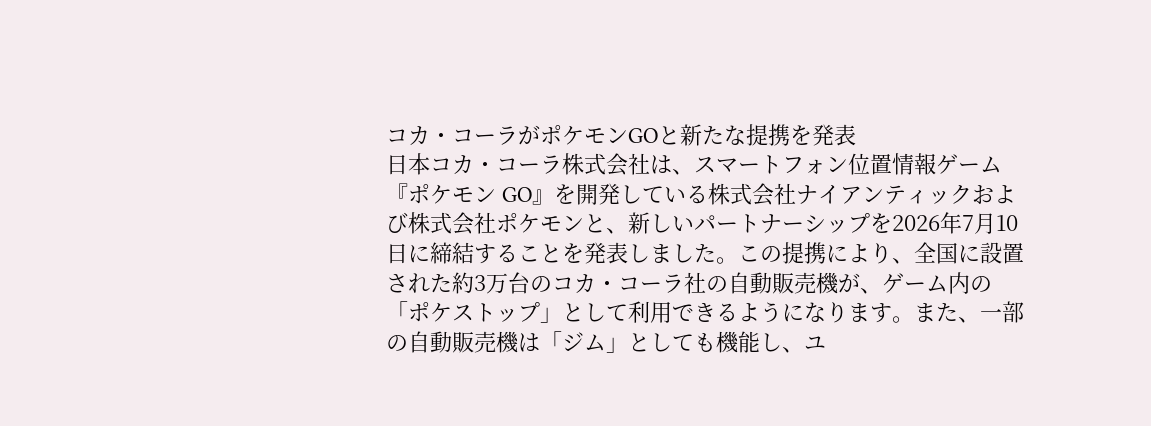コカ・コーラがポケモンGOと新たな提携を発表
日本コカ・コーラ株式会社は、スマートフォン位置情報ゲーム『ポケモン GO』を開発している株式会社ナイアンティックおよび株式会社ポケモンと、新しいパートナーシップを2026年7月10日に締結することを発表しました。この提携により、全国に設置された約3万台のコカ・コーラ社の自動販売機が、ゲーム内の「ポケストップ」として利用できるようになります。また、一部の自動販売機は「ジム」としても機能し、ユ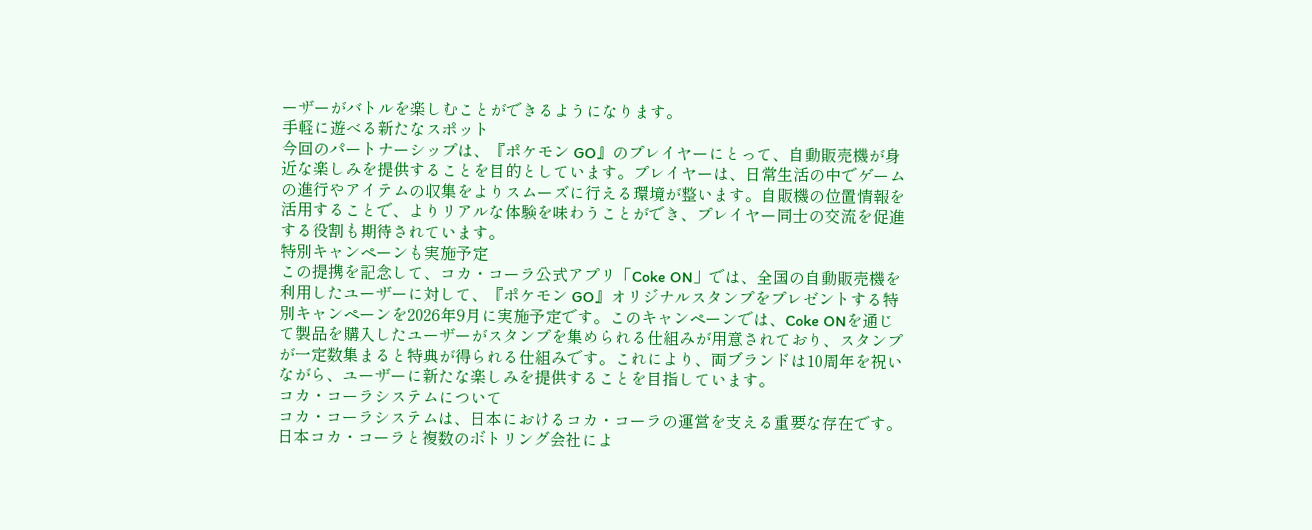ーザーがバトルを楽しむことができるようになります。
手軽に遊べる新たなスポット
今回のパートナーシップは、『ポケモン GO』のプレイヤーにとって、自動販売機が身近な楽しみを提供することを目的としています。プレイヤーは、日常生活の中でゲームの進行やアイテムの収集をよりスムーズに行える環境が整います。自販機の位置情報を活用することで、よりリアルな体験を味わうことができ、プレイヤー同士の交流を促進する役割も期待されています。
特別キャンペーンも実施予定
この提携を記念して、コカ・コーラ公式アプリ「Coke ON」では、全国の自動販売機を利用したユーザーに対して、『ポケモン GO』オリジナルスタンプをプレゼントする特別キャンペーンを2026年9月に実施予定です。このキャンペーンでは、Coke ONを通じて製品を購入したユーザーがスタンプを集められる仕組みが用意されており、スタンプが一定数集まると特典が得られる仕組みです。これにより、両ブランドは10周年を祝いながら、ユーザーに新たな楽しみを提供することを目指しています。
コカ・コーラシステムについて
コカ・コーラシステムは、日本におけるコカ・コーラの運営を支える重要な存在です。日本コカ・コーラと複数のボトリング会社によ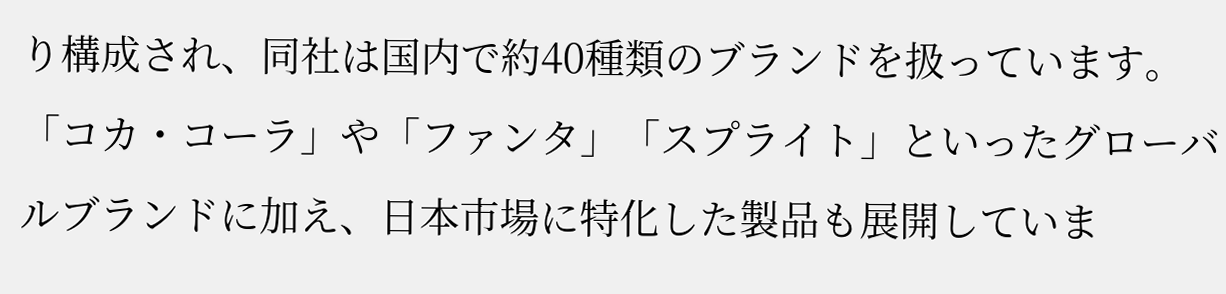り構成され、同社は国内で約40種類のブランドを扱っています。「コカ・コーラ」や「ファンタ」「スプライト」といったグローバルブランドに加え、日本市場に特化した製品も展開していま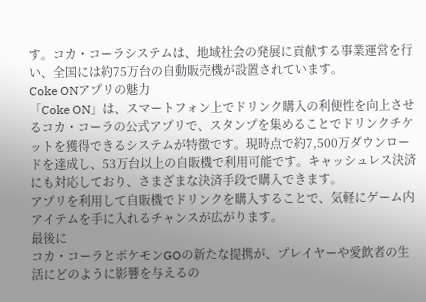す。コカ・コーラシステムは、地域社会の発展に貢献する事業運営を行い、全国には約75万台の自動販売機が設置されています。
Coke ONアプリの魅力
「Coke ON」は、スマートフォン上でドリンク購入の利便性を向上させるコカ・コーラの公式アプリで、スタンプを集めることでドリンクチケットを獲得できるシステムが特徴です。現時点で約7,500万ダウンロードを達成し、53万台以上の自販機で利用可能です。キャッシュレス決済にも対応しており、さまざまな決済手段で購入できます。
アプリを利用して自販機でドリンクを購入することで、気軽にゲーム内アイテムを手に入れるチャンスが広がります。
最後に
コカ・コーラとポケモンGOの新たな提携が、プレイヤーや愛飲者の生活にどのように影響を与えるの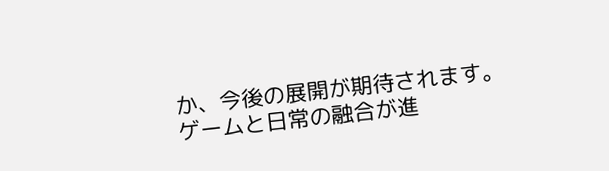か、今後の展開が期待されます。ゲームと日常の融合が進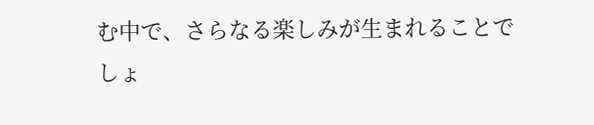む中で、さらなる楽しみが生まれることでしょ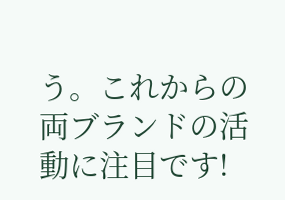う。これからの両ブランドの活動に注目です!